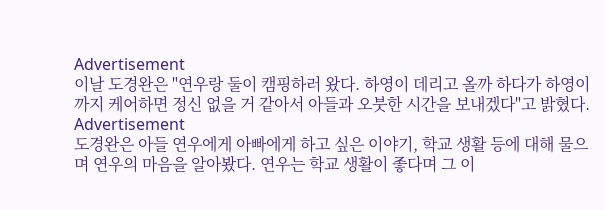Advertisement
이날 도경완은 "연우랑 둘이 캠핑하러 왔다. 하영이 데리고 올까 하다가 하영이까지 케어하면 정신 없을 거 같아서 아들과 오붓한 시간을 보내겠다"고 밝혔다.
Advertisement
도경완은 아들 연우에게 아빠에게 하고 싶은 이야기, 학교 생활 등에 대해 물으며 연우의 마음을 알아봤다. 연우는 학교 생활이 좋다며 그 이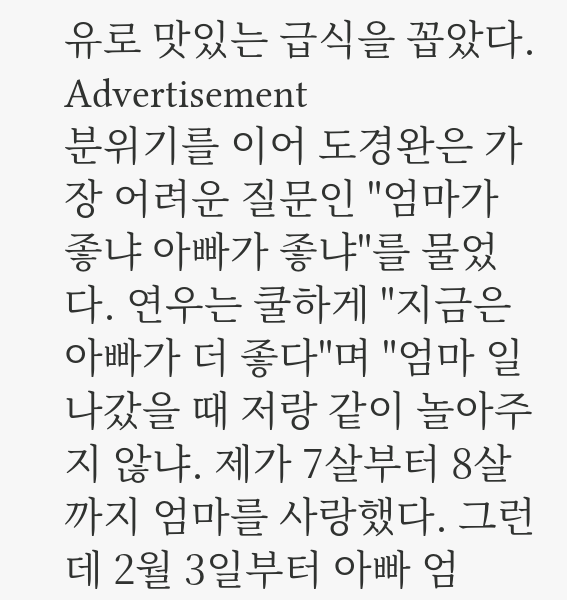유로 맛있는 급식을 꼽았다.
Advertisement
분위기를 이어 도경완은 가장 어려운 질문인 "엄마가 좋냐 아빠가 좋냐"를 물었다. 연우는 쿨하게 "지금은 아빠가 더 좋다"며 "엄마 일 나갔을 때 저랑 같이 놀아주지 않냐. 제가 7살부터 8살까지 엄마를 사랑했다. 그런데 2월 3일부터 아빠 엄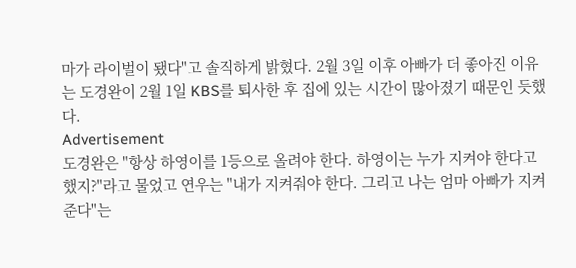마가 라이벌이 됐다"고 솔직하게 밝혔다. 2월 3일 이후 아빠가 더 좋아진 이유는 도경완이 2월 1일 KBS를 퇴사한 후 집에 있는 시간이 많아졌기 때문인 듯했다.
Advertisement
도경완은 "항상 하영이를 1등으로 올려야 한다. 하영이는 누가 지켜야 한다고 했지?"라고 물었고 연우는 "내가 지켜줘야 한다. 그리고 나는 엄마 아빠가 지켜준다"는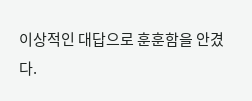이상적인 대답으로 훈훈함을 안겼다.